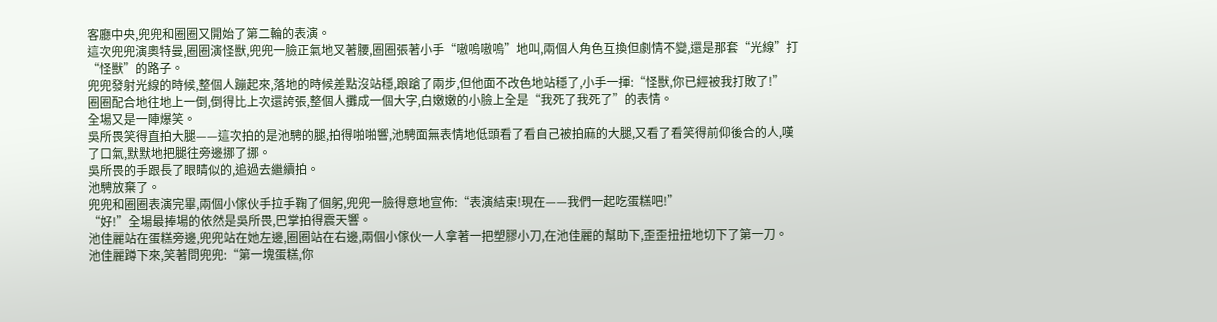客廳中央,兜兜和圈圈又開始了第二輪的表演。
這次兜兜演奧特曼,圈圈演怪獸,兜兜一臉正氣地叉著腰,圈圈張著小手“嗷嗚嗷嗚”地叫,兩個人角色互換但劇情不變,還是那套“光線”打“怪獸”的路子。
兜兜發射光線的時候,整個人蹦起來,落地的時候差點沒站穩,踉蹌了兩步,但他面不改色地站穩了,小手一揮:“怪獸,你已經被我打敗了!”
圈圈配合地往地上一倒,倒得比上次還誇張,整個人攤成一個大字,白嫩嫩的小臉上全是“我死了我死了”的表情。
全場又是一陣爆笑。
吳所畏笑得直拍大腿——這次拍的是池騁的腿,拍得啪啪響,池騁面無表情地低頭看了看自己被拍麻的大腿,又看了看笑得前仰後合的人,嘆了口氣,默默地把腿往旁邊挪了挪。
吳所畏的手跟長了眼睛似的,追過去繼續拍。
池騁放棄了。
兜兜和圈圈表演完畢,兩個小傢伙手拉手鞠了個躬,兜兜一臉得意地宣佈:“表演結束!現在——我們一起吃蛋糕吧!”
“好!”全場最捧場的依然是吳所畏,巴掌拍得震天響。
池佳麗站在蛋糕旁邊,兜兜站在她左邊,圈圈站在右邊,兩個小傢伙一人拿著一把塑膠小刀,在池佳麗的幫助下,歪歪扭扭地切下了第一刀。
池佳麗蹲下來,笑著問兜兜:“第一塊蛋糕,你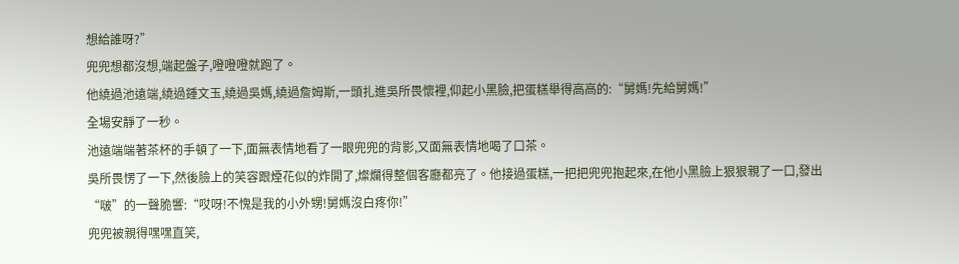想給誰呀?”
兜兜想都沒想,端起盤子,噔噔噔就跑了。
他繞過池遠端,繞過鍾文玉,繞過吳媽,繞過詹姆斯,一頭扎進吳所畏懷裡,仰起小黑臉,把蛋糕舉得高高的:“舅媽!先給舅媽!”
全場安靜了一秒。
池遠端端著茶杯的手頓了一下,面無表情地看了一眼兜兜的背影,又面無表情地喝了口茶。
吳所畏愣了一下,然後臉上的笑容跟煙花似的炸開了,燦爛得整個客廳都亮了。他接過蛋糕,一把把兜兜抱起來,在他小黑臉上狠狠親了一口,發出“啵”的一聲脆響:“哎呀!不愧是我的小外甥!舅媽沒白疼你!”
兜兜被親得嘿嘿直笑,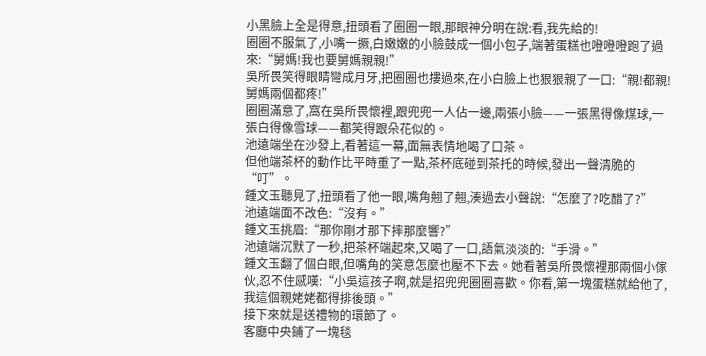小黑臉上全是得意,扭頭看了圈圈一眼,那眼神分明在說:看,我先給的!
圈圈不服氣了,小嘴一撅,白嫩嫩的小臉鼓成一個小包子,端著蛋糕也噔噔噔跑了過來:“舅媽!我也要舅媽親親!”
吳所畏笑得眼睛彎成月牙,把圈圈也摟過來,在小白臉上也狠狠親了一口:“親!都親!舅媽兩個都疼!”
圈圈滿意了,窩在吳所畏懷裡,跟兜兜一人佔一邊,兩張小臉——一張黑得像煤球,一張白得像雪球——都笑得跟朵花似的。
池遠端坐在沙發上,看著這一幕,面無表情地喝了口茶。
但他端茶杯的動作比平時重了一點,茶杯底碰到茶托的時候,發出一聲清脆的“叮”。
鍾文玉聽見了,扭頭看了他一眼,嘴角翹了翹,湊過去小聲說:“怎麼了?吃醋了?”
池遠端面不改色:“沒有。”
鍾文玉挑眉:“那你剛才那下摔那麼響?”
池遠端沉默了一秒,把茶杯端起來,又喝了一口,語氣淡淡的:“手滑。”
鍾文玉翻了個白眼,但嘴角的笑意怎麼也壓不下去。她看著吳所畏懷裡那兩個小傢伙,忍不住感嘆:“小吳這孩子啊,就是招兜兜圈圈喜歡。你看,第一塊蛋糕就給他了,我這個親姥姥都得排後頭。”
接下來就是送禮物的環節了。
客廳中央鋪了一塊毯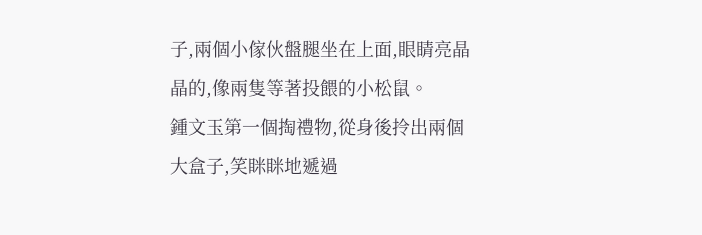子,兩個小傢伙盤腿坐在上面,眼睛亮晶晶的,像兩隻等著投餵的小松鼠。
鍾文玉第一個掏禮物,從身後拎出兩個大盒子,笑眯眯地遞過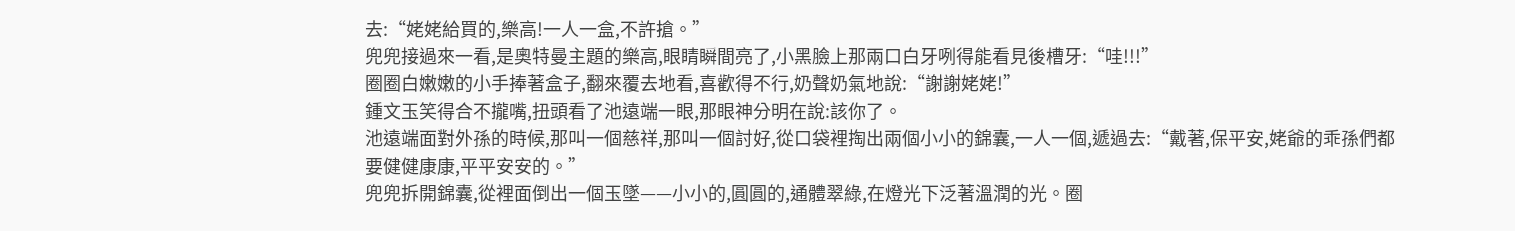去:“姥姥給買的,樂高!一人一盒,不許搶。”
兜兜接過來一看,是奧特曼主題的樂高,眼睛瞬間亮了,小黑臉上那兩口白牙咧得能看見後槽牙:“哇!!!”
圈圈白嫩嫩的小手捧著盒子,翻來覆去地看,喜歡得不行,奶聲奶氣地說:“謝謝姥姥!”
鍾文玉笑得合不攏嘴,扭頭看了池遠端一眼,那眼神分明在說:該你了。
池遠端面對外孫的時候,那叫一個慈祥,那叫一個討好,從口袋裡掏出兩個小小的錦囊,一人一個,遞過去:“戴著,保平安,姥爺的乖孫們都要健健康康,平平安安的。”
兜兜拆開錦囊,從裡面倒出一個玉墜——小小的,圓圓的,通體翠綠,在燈光下泛著溫潤的光。圈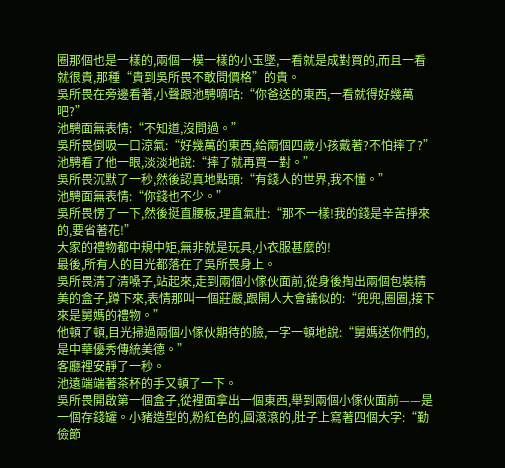圈那個也是一樣的,兩個一模一樣的小玉墜,一看就是成對買的,而且一看就很貴,那種“貴到吳所畏不敢問價格”的貴。
吳所畏在旁邊看著,小聲跟池騁嘀咕:“你爸送的東西,一看就得好幾萬吧?”
池騁面無表情:“不知道,沒問過。”
吳所畏倒吸一口涼氣:“好幾萬的東西,給兩個四歲小孩戴著?不怕摔了?”
池騁看了他一眼,淡淡地說:“摔了就再買一對。”
吳所畏沉默了一秒,然後認真地點頭:“有錢人的世界,我不懂。”
池騁面無表情:“你錢也不少。”
吳所畏愣了一下,然後挺直腰板,理直氣壯:“那不一樣!我的錢是辛苦掙來的,要省著花!”
大家的禮物都中規中矩,無非就是玩具,小衣服甚麼的!
最後,所有人的目光都落在了吳所畏身上。
吳所畏清了清嗓子,站起來,走到兩個小傢伙面前,從身後掏出兩個包裝精美的盒子,蹲下來,表情那叫一個莊嚴,跟開人大會議似的:“兜兜,圈圈,接下來是舅媽的禮物。”
他頓了頓,目光掃過兩個小傢伙期待的臉,一字一頓地說:“舅媽送你們的,是中華優秀傳統美德。”
客廳裡安靜了一秒。
池遠端端著茶杯的手又頓了一下。
吳所畏開啟第一個盒子,從裡面拿出一個東西,舉到兩個小傢伙面前——是一個存錢罐。小豬造型的,粉紅色的,圓滾滾的,肚子上寫著四個大字:“勤儉節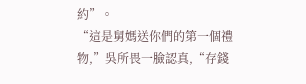約”。
“這是舅媽送你們的第一個禮物,”吳所畏一臉認真,“存錢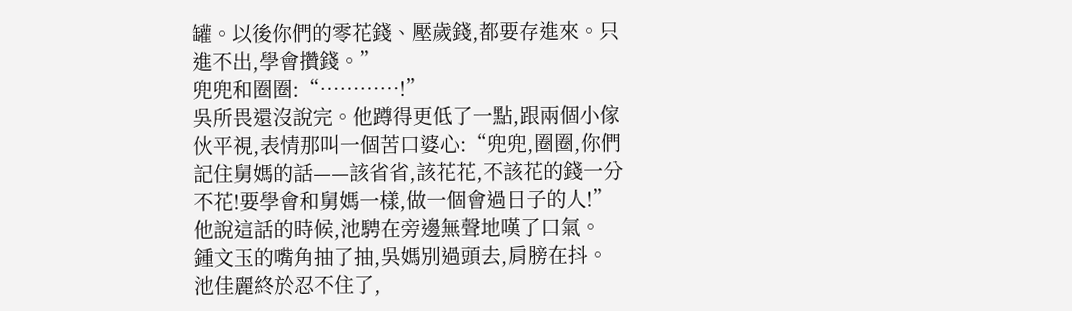罐。以後你們的零花錢、壓歲錢,都要存進來。只進不出,學會攢錢。”
兜兜和圈圈:“…………!”
吳所畏還沒說完。他蹲得更低了一點,跟兩個小傢伙平視,表情那叫一個苦口婆心:“兜兜,圈圈,你們記住舅媽的話——該省省,該花花,不該花的錢一分不花!要學會和舅媽一樣,做一個會過日子的人!”
他說這話的時候,池騁在旁邊無聲地嘆了口氣。
鍾文玉的嘴角抽了抽,吳媽別過頭去,肩膀在抖。
池佳麗終於忍不住了,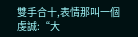雙手合十,表情那叫一個虔誠:“大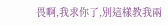畏啊,我求你了,別這樣教我兩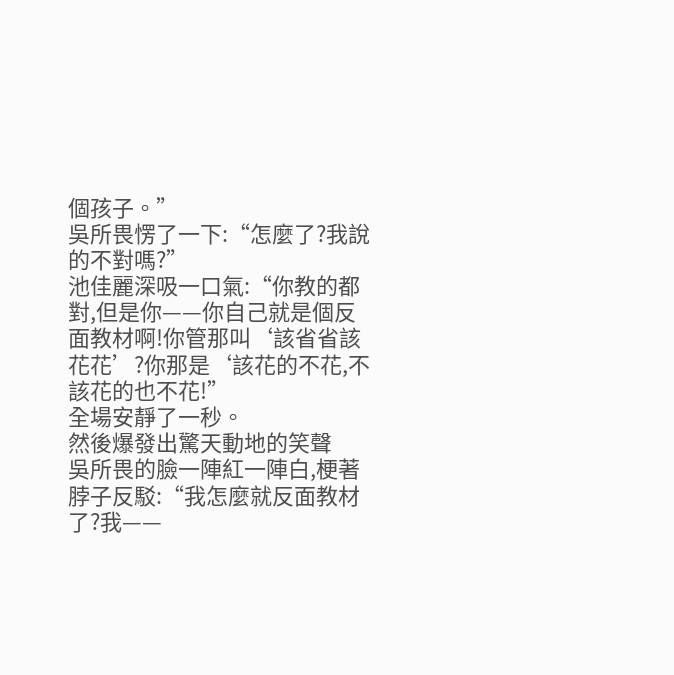個孩子。”
吳所畏愣了一下:“怎麼了?我說的不對嗎?”
池佳麗深吸一口氣:“你教的都對,但是你——你自己就是個反面教材啊!你管那叫‘該省省該花花’?你那是‘該花的不花,不該花的也不花!”
全場安靜了一秒。
然後爆發出驚天動地的笑聲
吳所畏的臉一陣紅一陣白,梗著脖子反駁:“我怎麼就反面教材了?我——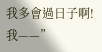我多會過日子啊!我——”